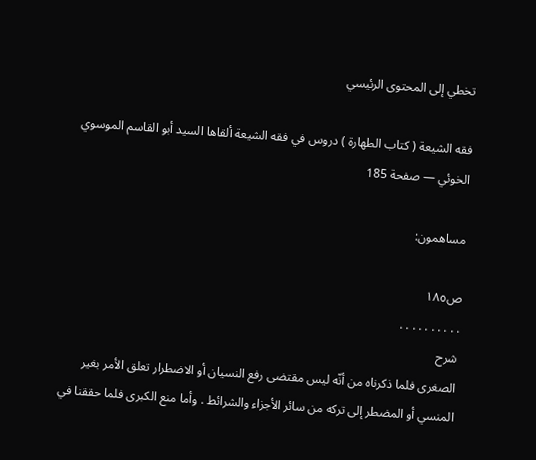تخطي إلى المحتوى الرئيسي

فقه الشيعة ( كتاب الطهارة ) دروس في فقه الشيعة ألقاها السيد أبو القاسم الموسوي الخوئي — صفحة 185

مساهمون:

ص١٨٥
. . . . . . . . . .
شرح
الصغرى فلما ذكرناه من أنّه ليس مقتضى رفع النسيان أو الاضطرار تعلق الأمر بغير المنسي أو المضطر إلى تركه من سائر الأجزاء والشرائط . وأما منع الكبرى فلما حققنا في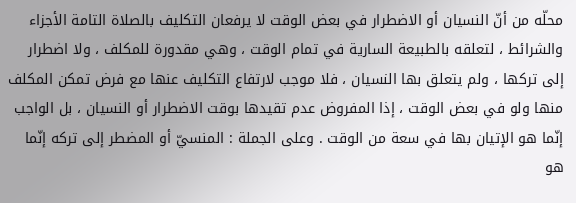محلّه من أنّ النسيان أو الاضطرار في بعض الوقت لا يرفعان التكليف بالصلاة التامة الأجزاء والشرائط ، لتعلقه بالطبيعة السارية في تمام الوقت ، وهي مقدورة للمكلف ، ولا اضطرار إلى تركها ، ولم يتعلق بها النسيان ، فلا موجب لارتفاع التكليف عنها مع فرض تمكن المكلف منها ولو في بعض الوقت ، إذا المفروض عدم تقيدها بوقت الاضطرار أو النسيان ، بل الواجب إنّما هو الإتيان بها في سعة من الوقت . وعلى الجملة : المنسيّ أو المضطر إلى تركه إنّما هو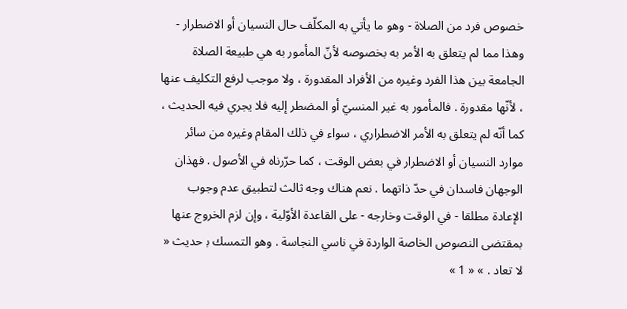خصوص فرد من الصلاة - وهو ما يأتي به المكلّف حال النسيان أو الاضطرار - وهذا مما لم يتعلق به الأمر به بخصوصه لأنّ المأمور به هي طبيعة الصلاة الجامعة بين هذا الفرد وغيره من الأفراد المقدورة ، ولا موجب لرفع التكليف عنها ، لأنّها مقدورة . فالمأمور به غير المنسيّ أو المضطر إليه فلا يجري فيه الحديث ، كما أنّه لم يتعلق به الأمر الاضطراري ، سواء في ذلك المقام وغيره من سائر موارد النسيان أو الاضطرار في بعض الوقت ، كما حرّرناه في الأصول . فهذان الوجهان فاسدان في حدّ ذاتهما . نعم هناك وجه ثالث لتطبيق عدم وجوب الإعادة مطلقا - في الوقت وخارجه - على القاعدة الأوّلية ، وإن لزم الخروج عنها بمقتضى النصوص الخاصة الواردة في ناسي النجاسة . وهو التمسك ب‍ حديث « لا تعاد . » « 1 »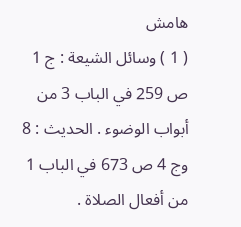هامش
( 1 ) وسائل الشيعة : ج 1 ص 259 في الباب 3 من أبواب الوضوء . الحديث : 8 وج 4 ص 673 في الباب 1 من أفعال الصلاة .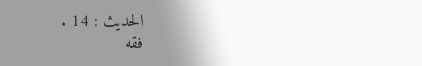الحديث : 14 .
فقه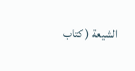الشيعة ( كتاب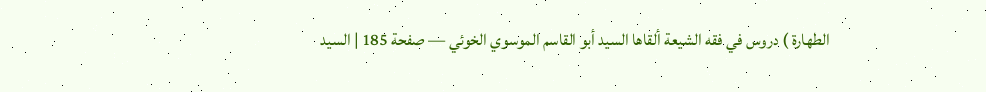الطهارة ) دروس في فقه الشيعة ألقاها السيد أبو القاسم الموسوي الخوئي — صفحة 185 | السيد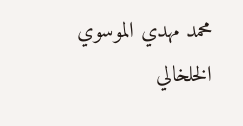محمد مهدي الموسوي الخلخالي